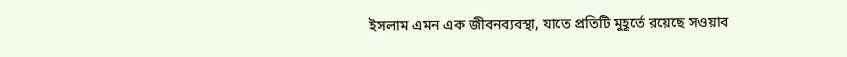ইসলাম এমন এক জীবনব্যবস্থা, যাতে প্রতিটি মুহূর্তে রয়েছে সওয়াব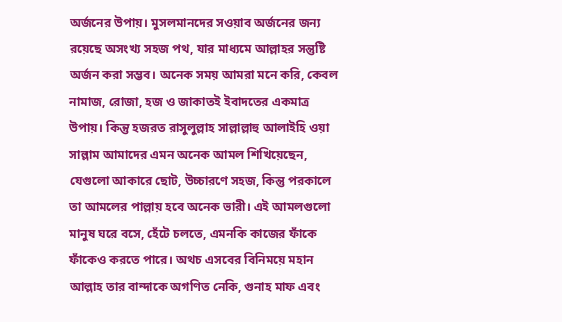অর্জনের উপায়। মুসলমানদের সওয়াব অর্জনের জন্য রয়েছে অসংখ্য সহজ পথ, যার মাধ্যমে আল্লাহর সন্তুষ্টি অর্জন করা সম্ভব। অনেক সময় আমরা মনে করি, কেবল নামাজ, রোজা, হজ ও জাকাতই ইবাদতের একমাত্র উপায়। কিন্তু হজরত রাসুলুল্লাহ সাল্লাল্লাহু আলাইহি ওয়া সাল্লাম আমাদের এমন অনেক আমল শিখিয়েছেন, যেগুলো আকারে ছোট, উচ্চারণে সহজ, কিন্তু পরকালে তা আমলের পাল্লায় হবে অনেক ভারী। এই আমলগুলো মানুষ ঘরে বসে, হেঁটে চলতে, এমনকি কাজের ফাঁকে ফাঁকেও করতে পারে। অথচ এসবের বিনিময়ে মহান আল্লাহ তার বান্দাকে অগণিত নেকি, গুনাহ মাফ এবং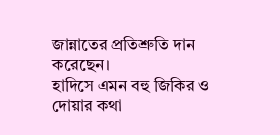জান্নাতের প্রতিশ্রুতি দান করেছেন।
হাদিসে এমন বহু জিকির ও দোয়ার কথা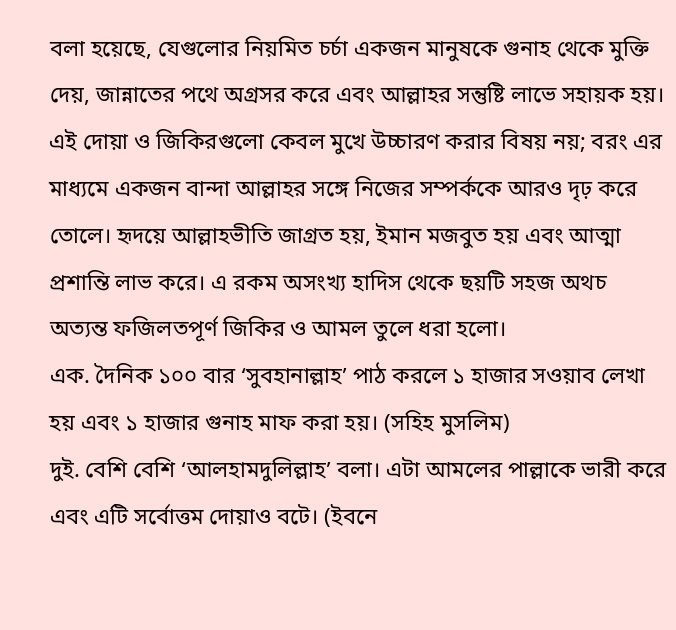বলা হয়েছে, যেগুলোর নিয়মিত চর্চা একজন মানুষকে গুনাহ থেকে মুক্তি দেয়, জান্নাতের পথে অগ্রসর করে এবং আল্লাহর সন্তুষ্টি লাভে সহায়ক হয়। এই দোয়া ও জিকিরগুলো কেবল মুখে উচ্চারণ করার বিষয় নয়; বরং এর মাধ্যমে একজন বান্দা আল্লাহর সঙ্গে নিজের সম্পর্ককে আরও দৃঢ় করে তোলে। হৃদয়ে আল্লাহভীতি জাগ্রত হয়, ইমান মজবুত হয় এবং আত্মা প্রশান্তি লাভ করে। এ রকম অসংখ্য হাদিস থেকে ছয়টি সহজ অথচ অত্যন্ত ফজিলতপূর্ণ জিকির ও আমল তুলে ধরা হলো।
এক. দৈনিক ১০০ বার ‘সুবহানাল্লাহ’ পাঠ করলে ১ হাজার সওয়াব লেখা হয় এবং ১ হাজার গুনাহ মাফ করা হয়। (সহিহ মুসলিম)
দুই. বেশি বেশি ‘আলহামদুলিল্লাহ’ বলা। এটা আমলের পাল্লাকে ভারী করে এবং এটি সর্বোত্তম দোয়াও বটে। (ইবনে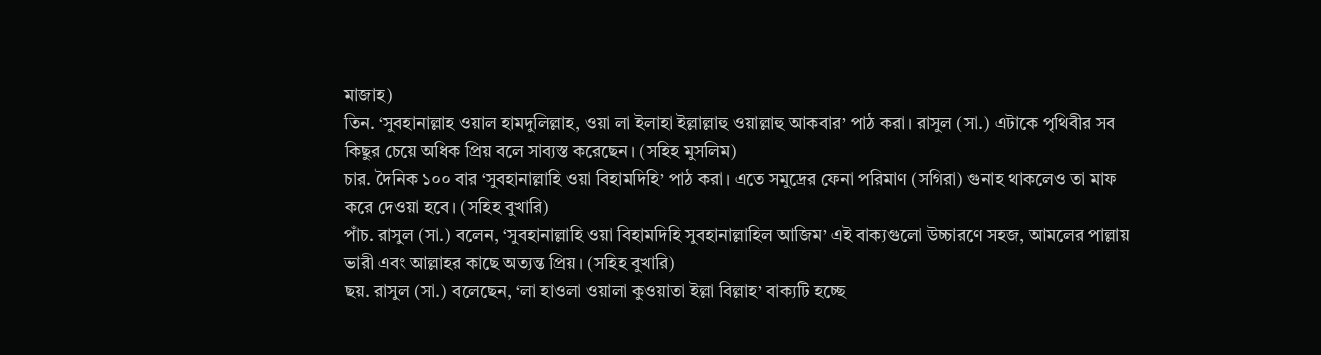মাজাহ)
তিন. ‘সুবহানাল্লাহ ওয়াল হামদুলিল্লাহ, ওয়া লা ইলাহা ইল্লাল্লাহু ওয়াল্লাহু আকবার’ পাঠ করা। রাসুল (সা.) এটাকে পৃথিবীর সব কিছুর চেয়ে অধিক প্রিয় বলে সাব্যস্ত করেছেন। (সহিহ মুসলিম)
চার. দৈনিক ১০০ বার ‘সুবহানাল্লাহি ওয়া বিহামদিহি’ পাঠ করা। এতে সমুদ্রের ফেনা পরিমাণ (সগিরা) গুনাহ থাকলেও তা মাফ করে দেওয়া হবে। (সহিহ বুখারি)
পাঁচ. রাসুল (সা.) বলেন, ‘সুবহানাল্লাহি ওয়া বিহামদিহি সুবহানাল্লাহিল আজিম’ এই বাক্যগুলো উচ্চারণে সহজ, আমলের পাল্লায় ভারী এবং আল্লাহর কাছে অত্যন্ত প্রিয়। (সহিহ বুখারি)
ছয়. রাসুল (সা.) বলেছেন, ‘লা হাওলা ওয়ালা কুওয়াতা ইল্লা বিল্লাহ’ বাক্যটি হচ্ছে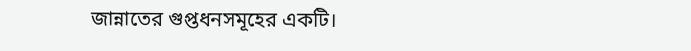জান্নাতের গুপ্তধনসমূহের একটি।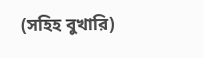(সহিহ বুখারি)